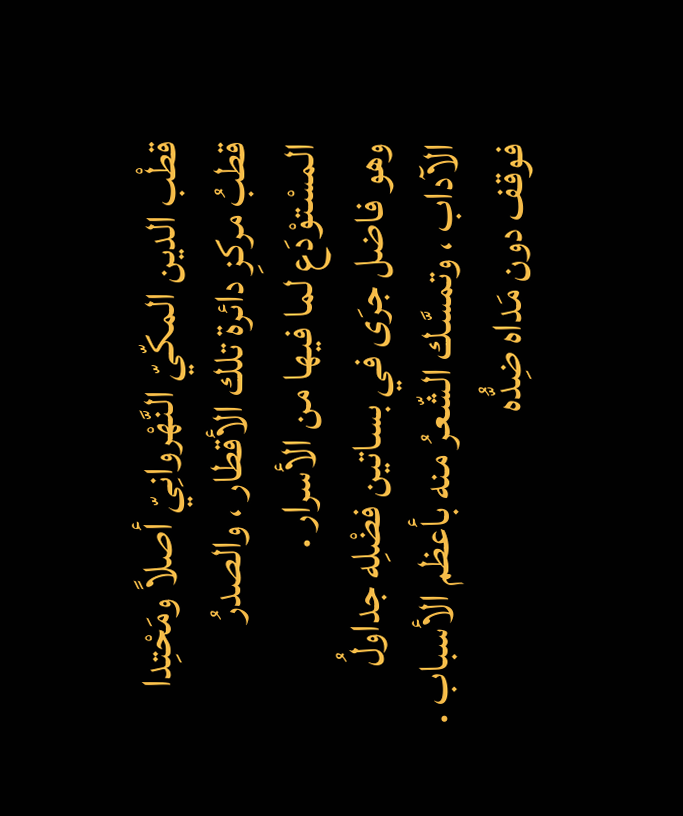قطْب الدين المكّيّ النَّهْروانِيّ أصلاً ومَحْتِدا
قطبُ مركزِ دائرة تلك الأقطار ، والصدرُ المسْتوْدَع لما فيها من الأسرار .
وهو فاضل جرَى في بساتين فضْلِه جداولُ الآداب ، وتمسَّك الشّعرُ منه بأعظم الأسباب .
فوقف دون مَداه ضِدُّه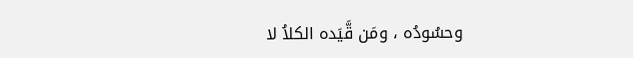وحسُودُه ، ومَن قَّيَده الكلاُ لا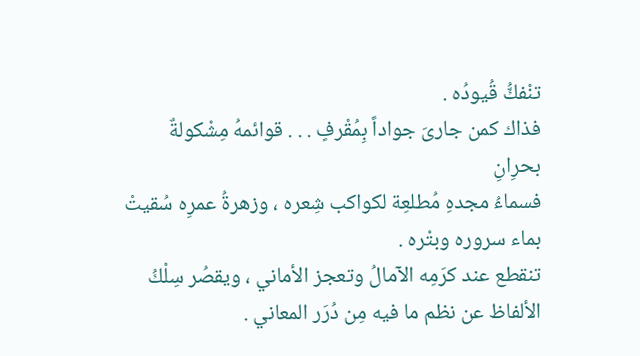تنْفكُّ قُيودُه .
فذاك كمن جارىَ جواداً بِمُقْرفٍ . . . قوائمهُ مِشْكولةٌ بحرِانِ
فسماءُ مجدهِ مُطلعِة لكواكب شِعره ، وزهرةُ عمرِه سُقيتْ بماء سروره وبتْره .
تنقطع عند كرَمِه الآمالُ وتعجز الأماني ، ويقصُر سِلْكُ الألفاظ عن نظم ما فيه مِن دُرَر المعاني .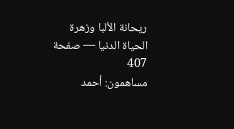ريحانة الألبا وزهرة الحياة الدنيا — صفحة 407
مساهمون: أحمد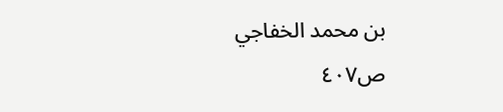بن محمد الخفاجي
ص٤٠٧